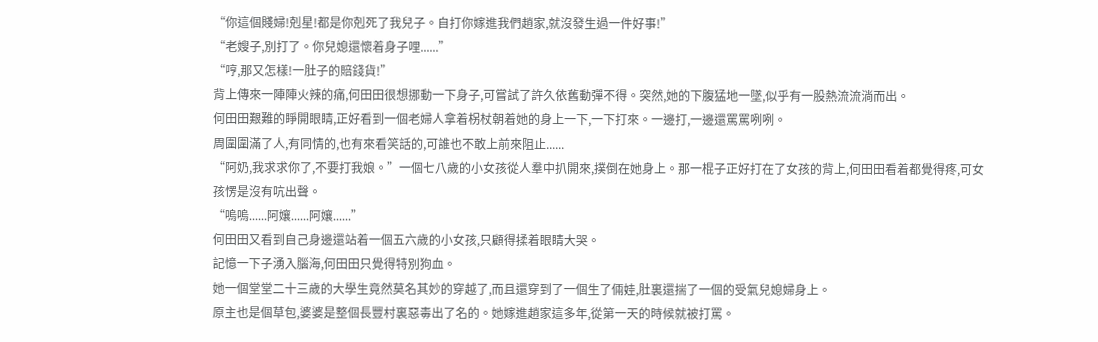“你這個賤婦!剋星!都是你剋死了我兒子。自打你嫁進我們趙家,就沒發生過一件好事!”
“老嫂子,別打了。你兒媳還懷着身子哩......”
“哼,那又怎樣!一肚子的賠錢貨!”
背上傳來一陣陣火辣的痛,何田田很想挪動一下身子,可嘗試了許久依舊動彈不得。突然,她的下腹猛地一墜,似乎有一股熱流流淌而出。
何田田艱難的睜開眼睛,正好看到一個老婦人拿着柺杖朝着她的身上一下,一下打來。一邊打,一邊還罵罵咧咧。
周圍圍滿了人,有同情的,也有來看笑話的,可誰也不敢上前來阻止......
“阿奶,我求求你了,不要打我娘。”一個七八歲的小女孩從人羣中扒開來,撲倒在她身上。那一棍子正好打在了女孩的背上,何田田看着都覺得疼,可女孩愣是沒有吭出聲。
“嗚嗚......阿孃......阿孃......”
何田田又看到自己身邊還站着一個五六歲的小女孩,只顧得揉着眼睛大哭。
記憶一下子湧入腦海,何田田只覺得特別狗血。
她一個堂堂二十三歲的大學生竟然莫名其妙的穿越了,而且還穿到了一個生了倆娃,肚裏還揣了一個的受氣兒媳婦身上。
原主也是個草包,婆婆是整個長豐村裏惡毒出了名的。她嫁進趙家這多年,從第一天的時候就被打罵。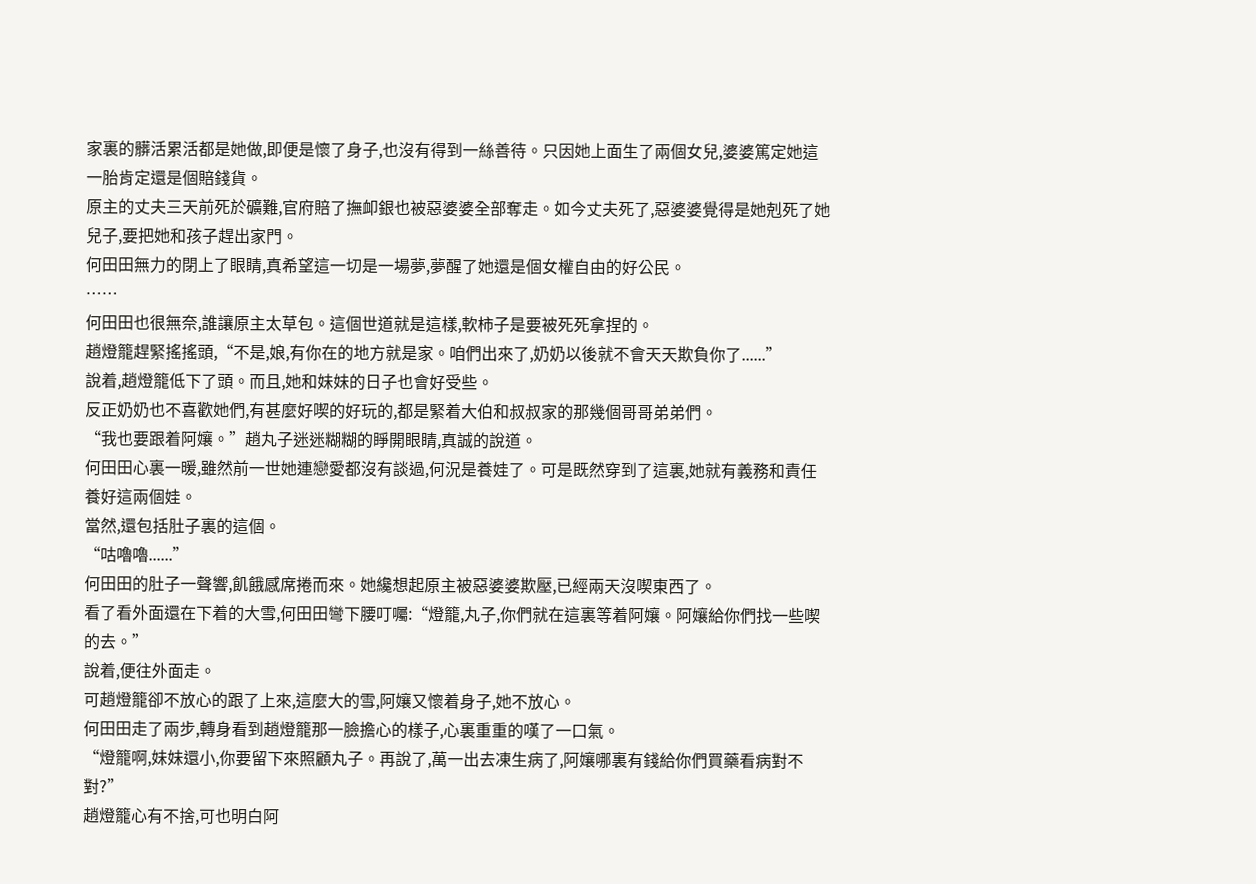家裏的髒活累活都是她做,即便是懷了身子,也沒有得到一絲善待。只因她上面生了兩個女兒,婆婆篤定她這一胎肯定還是個賠錢貨。
原主的丈夫三天前死於礦難,官府賠了撫卹銀也被惡婆婆全部奪走。如今丈夫死了,惡婆婆覺得是她剋死了她兒子,要把她和孩子趕出家門。
何田田無力的閉上了眼睛,真希望這一切是一場夢,夢醒了她還是個女權自由的好公民。
……
何田田也很無奈,誰讓原主太草包。這個世道就是這樣,軟柿子是要被死死拿捏的。
趙燈籠趕緊搖搖頭,“不是,娘,有你在的地方就是家。咱們出來了,奶奶以後就不會天天欺負你了......”
說着,趙燈籠低下了頭。而且,她和妹妹的日子也會好受些。
反正奶奶也不喜歡她們,有甚麼好喫的好玩的,都是緊着大伯和叔叔家的那幾個哥哥弟弟們。
“我也要跟着阿孃。”趙丸子迷迷糊糊的睜開眼睛,真誠的說道。
何田田心裏一暖,雖然前一世她連戀愛都沒有談過,何況是養娃了。可是既然穿到了這裏,她就有義務和責任養好這兩個娃。
當然,還包括肚子裏的這個。
“咕嚕嚕......”
何田田的肚子一聲響,飢餓感席捲而來。她纔想起原主被惡婆婆欺壓,已經兩天沒喫東西了。
看了看外面還在下着的大雪,何田田彎下腰叮囑:“燈籠,丸子,你們就在這裏等着阿孃。阿孃給你們找一些喫的去。”
說着,便往外面走。
可趙燈籠卻不放心的跟了上來,這麼大的雪,阿孃又懷着身子,她不放心。
何田田走了兩步,轉身看到趙燈籠那一臉擔心的樣子,心裏重重的嘆了一口氣。
“燈籠啊,妹妹還小,你要留下來照顧丸子。再說了,萬一出去凍生病了,阿孃哪裏有錢給你們買藥看病對不對?”
趙燈籠心有不捨,可也明白阿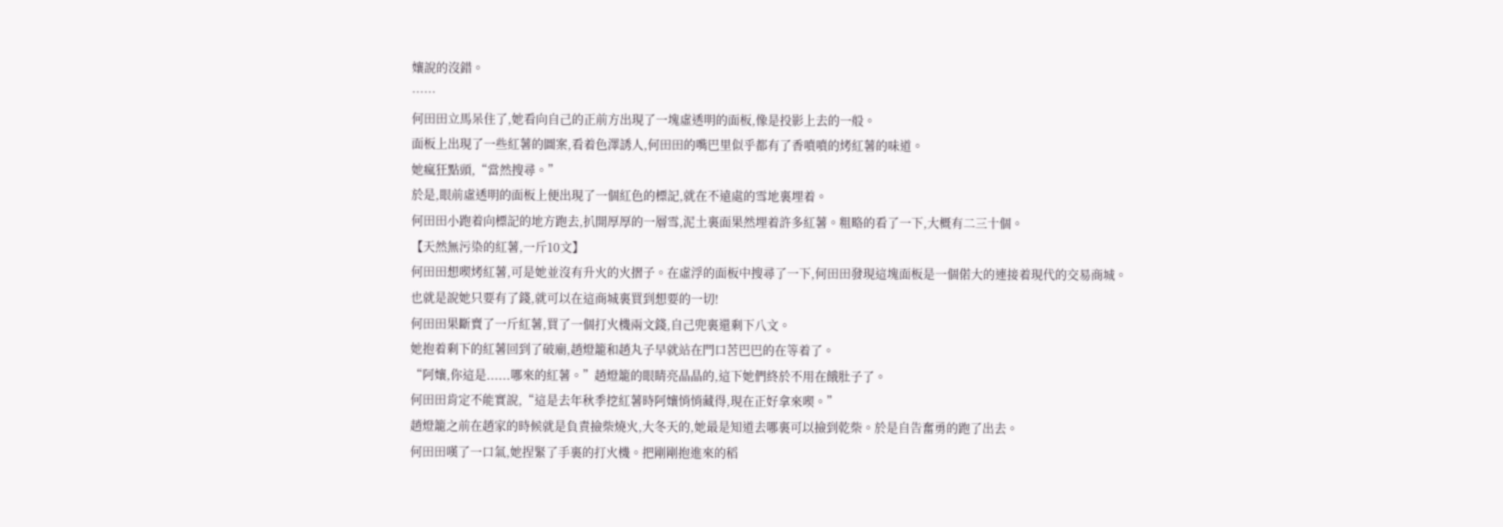孃說的沒錯。
……
何田田立馬呆住了,她看向自己的正前方出現了一塊虛透明的面板,像是投影上去的一般。
面板上出現了一些紅薯的圖案,看着色澤誘人,何田田的嘴巴里似乎都有了香噴噴的烤紅薯的味道。
她瘋狂點頭,“當然搜尋。”
於是,眼前虛透明的面板上便出現了一個紅色的標記,就在不遠處的雪地裏埋着。
何田田小跑着向標記的地方跑去,扒開厚厚的一層雪,泥土裏面果然埋着許多紅薯。粗略的看了一下,大概有二三十個。
【天然無污染的紅薯,一斤10文】
何田田想喫烤紅薯,可是她並沒有升火的火摺子。在虛浮的面板中搜尋了一下,何田田發現這塊面板是一個偌大的連接着現代的交易商城。
也就是說她只要有了錢,就可以在這商城裏買到想要的一切!
何田田果斷賣了一斤紅薯,買了一個打火機兩文錢,自己兜裏還剩下八文。
她抱着剩下的紅薯回到了破廟,趙燈籠和趙丸子早就站在門口苦巴巴的在等着了。
“阿孃,你這是......哪來的紅薯。”趙燈籠的眼睛亮晶晶的,這下她們終於不用在餓肚子了。
何田田肯定不能實說,“這是去年秋季挖紅薯時阿孃悄悄藏得,現在正好拿來喫。”
趙燈籠之前在趙家的時候就是負責撿柴燒火,大冬天的,她最是知道去哪裏可以撿到乾柴。於是自告奮勇的跑了出去。
何田田嘆了一口氣,她捏緊了手裏的打火機。把剛剛抱進來的稻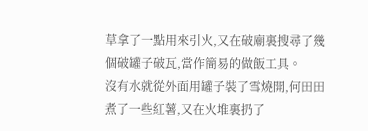草拿了一點用來引火,又在破廟裏搜尋了幾個破罐子破瓦,當作簡易的做飯工具。
沒有水就從外面用罐子裝了雪燒開,何田田煮了一些紅薯,又在火堆裏扔了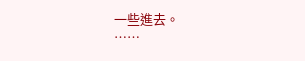一些進去。
……